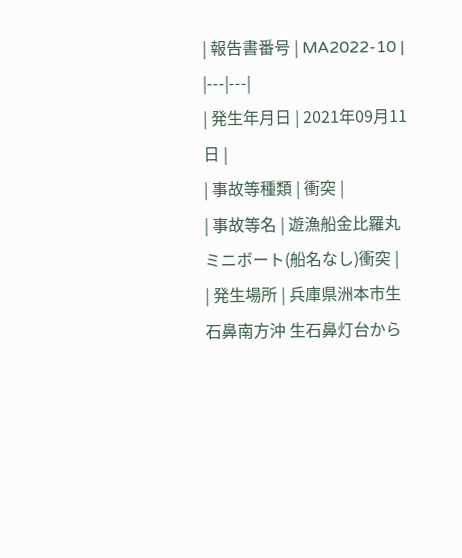| 報告書番号 | MA2022-10 |
|---|---|
| 発生年月日 | 2021年09月11日 |
| 事故等種類 | 衝突 |
| 事故等名 | 遊漁船金比羅丸ミニボート(船名なし)衝突 |
| 発生場所 | 兵庫県洲本市生石鼻南方沖 生石鼻灯台から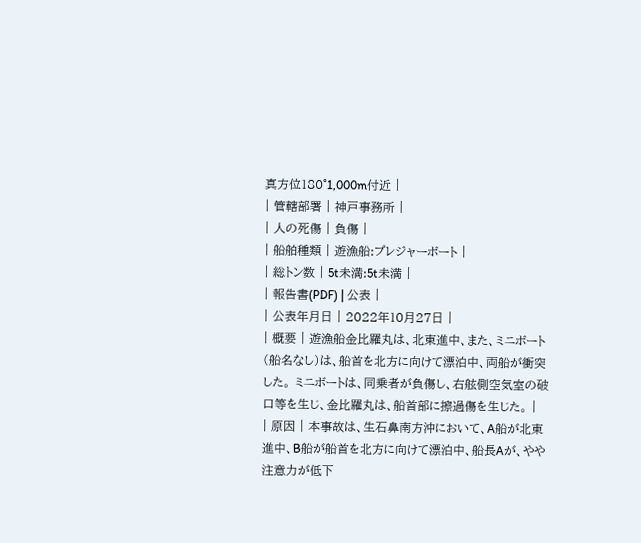真方位180°1,000m付近 |
| 管轄部署 | 神戸事務所 |
| 人の死傷 | 負傷 |
| 船舶種類 | 遊漁船:プレジャーボート |
| 総トン数 | 5t未満:5t未満 |
| 報告書(PDF) | 公表 |
| 公表年月日 | 2022年10月27日 |
| 概要 | 遊漁船金比羅丸は、北東進中、また、ミニボート(船名なし)は、船首を北方に向けて漂泊中、両船が衝突した。 ミニボートは、同乗者が負傷し、右舷側空気室の破口等を生じ、金比羅丸は、船首部に擦過傷を生じた。 |
| 原因 | 本事故は、生石鼻南方沖において、A船が北東進中、B船が船首を北方に向けて漂泊中、船長Aが、やや注意力が低下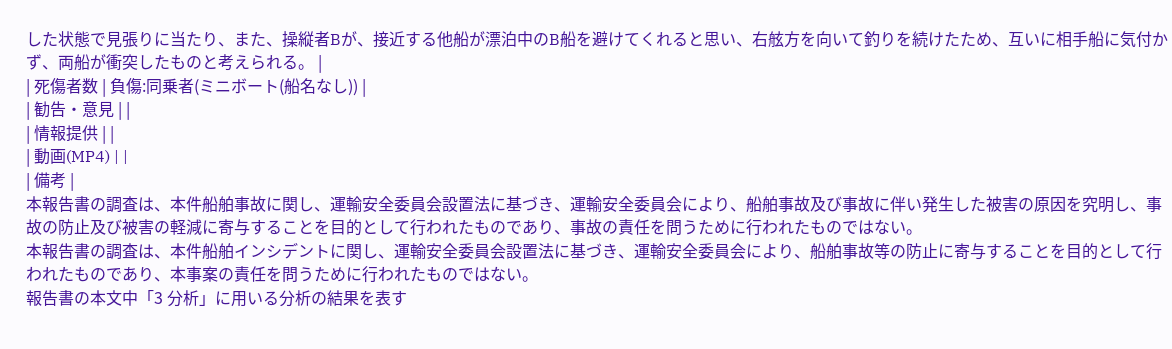した状態で見張りに当たり、また、操縦者Bが、接近する他船が漂泊中のB船を避けてくれると思い、右舷方を向いて釣りを続けたため、互いに相手船に気付かず、両船が衝突したものと考えられる。 |
| 死傷者数 | 負傷:同乗者(ミニボート(船名なし)) |
| 勧告・意見 | |
| 情報提供 | |
| 動画(MP4) | |
| 備考 |
本報告書の調査は、本件船舶事故に関し、運輸安全委員会設置法に基づき、運輸安全委員会により、船舶事故及び事故に伴い発生した被害の原因を究明し、事故の防止及び被害の軽減に寄与することを目的として行われたものであり、事故の責任を問うために行われたものではない。
本報告書の調査は、本件船舶インシデントに関し、運輸安全委員会設置法に基づき、運輸安全委員会により、船舶事故等の防止に寄与することを目的として行われたものであり、本事案の責任を問うために行われたものではない。
報告書の本文中「3 分析」に用いる分析の結果を表す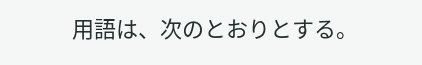用語は、次のとおりとする。